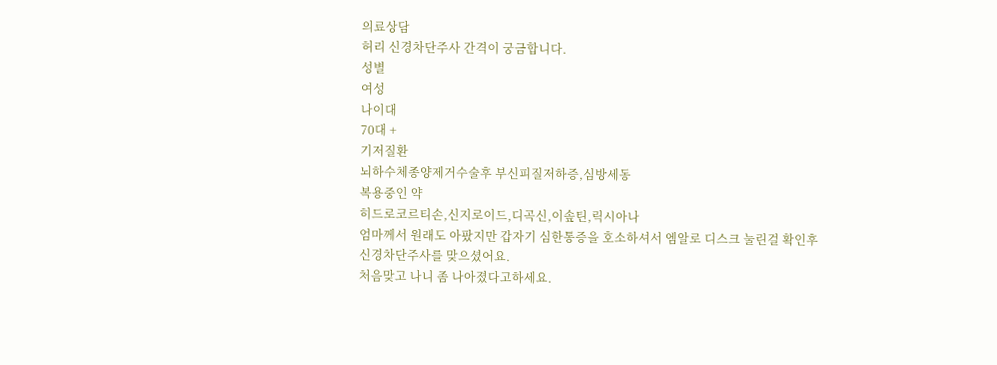의료상담
허리 신경차단주사 간격이 궁금합니다.
성별
여성
나이대
70대 +
기저질환
뇌하수체종양제거수술후 부신피질저하증,심방세동
복용중인 약
히드로코르티손,신지로이드,디곡신,이솦틴,릭시아나
엄마께서 원래도 아팠지만 갑자기 심한통증을 호소하셔서 엠알로 디스크 눌린걸 확인후
신경차단주사를 맞으셨어요.
처음맞고 나니 좀 나아졌다고하세요.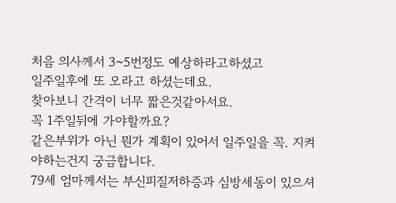처음 의사께서 3~5번정도 예상하라고하셨고
일주일후에 또 오라고 하셨는데요.
찾아보니 간격이 너무 짧은것같아서요.
꼭 1주일뒤에 가야할까요?
같은부위가 아닌 뭔가 계획이 있어서 일주일을 꼭. 지켜야하는건지 궁금합니다.
79세 엄마께서는 부신피질저하증과 심방세동이 있으셔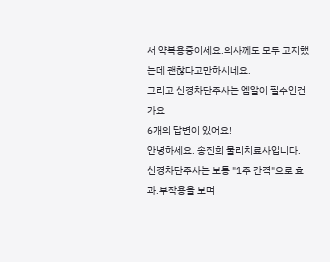서 약복용중이세요.의사께도 모두 고지했는데 괜찮다고만하시네요.
그리고 신경차단주사는 엠알이 필수인건가요
6개의 답변이 있어요!
안녕하세요. 송진희 물리치료사입니다.
신경차단주사는 보통 "1주 간격"으로 효과.부작용을 보며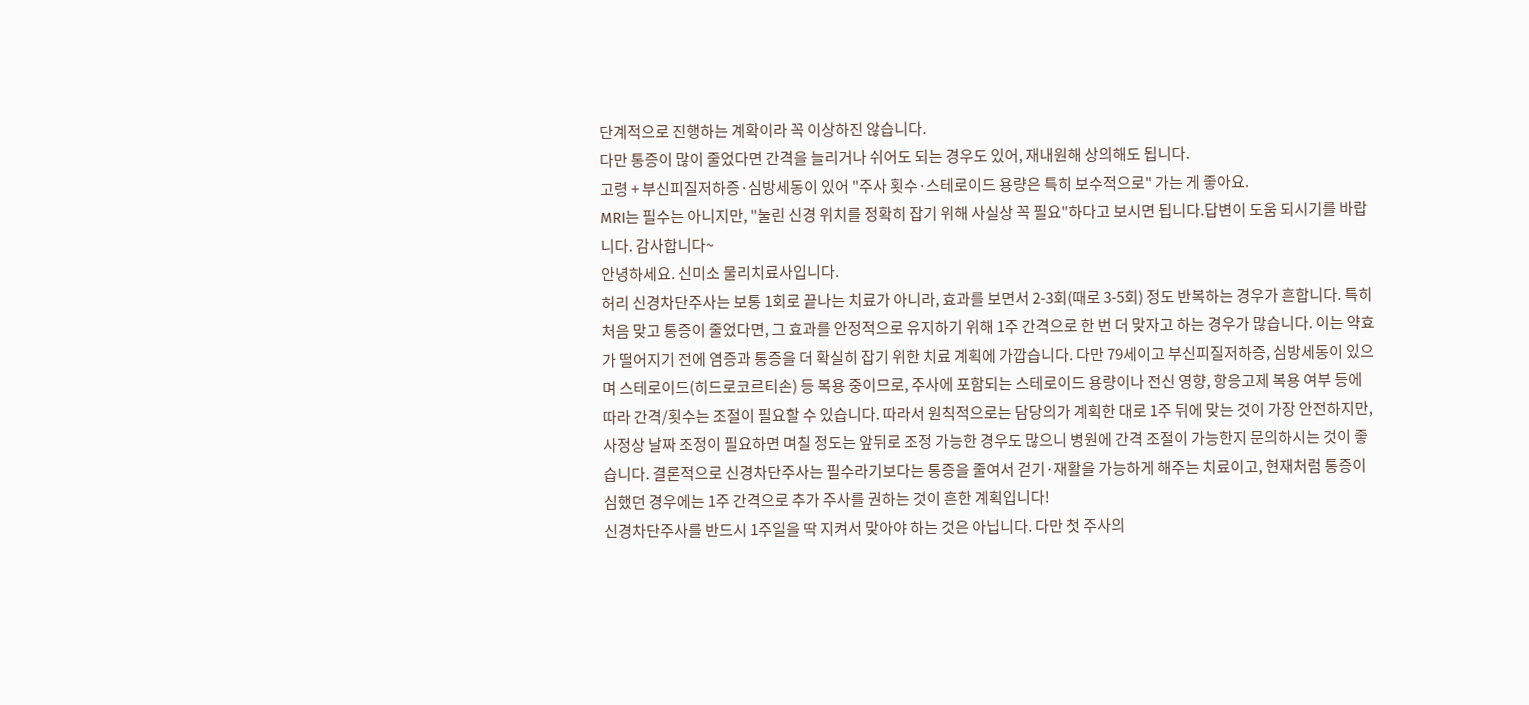단계적으로 진행하는 계확이라 꼭 이상하진 않습니다.
다만 통증이 많이 줄었다면 간격을 늘리거나 쉬어도 되는 경우도 있어, 재내원해 상의해도 됩니다.
고령 + 부신피질저하증·심방세동이 있어 "주사 횟수·스테로이드 용량은 특히 보수적으로" 가는 게 좋아요.
MRI는 필수는 아니지만, "눌린 신경 위치를 정확히 잡기 위해 사실상 꼭 필요"하다고 보시면 됩니다.답변이 도움 되시기를 바랍니다. 감사합니다~
안녕하세요. 신미소 물리치료사입니다.
허리 신경차단주사는 보통 1회로 끝나는 치료가 아니라, 효과를 보면서 2-3회(때로 3-5회) 정도 반복하는 경우가 흔합니다. 특히 처음 맞고 통증이 줄었다면, 그 효과를 안정적으로 유지하기 위해 1주 간격으로 한 번 더 맞자고 하는 경우가 많습니다. 이는 약효가 떨어지기 전에 염증과 통증을 더 확실히 잡기 위한 치료 계획에 가깝습니다. 다만 79세이고 부신피질저하증, 심방세동이 있으며 스테로이드(히드로코르티손) 등 복용 중이므로, 주사에 포함되는 스테로이드 용량이나 전신 영향, 항응고제 복용 여부 등에 따라 간격/횟수는 조절이 필요할 수 있습니다. 따라서 원칙적으로는 담당의가 계획한 대로 1주 뒤에 맞는 것이 가장 안전하지만, 사정상 날짜 조정이 필요하면 며칠 정도는 앞뒤로 조정 가능한 경우도 많으니 병원에 간격 조절이 가능한지 문의하시는 것이 좋습니다. 결론적으로 신경차단주사는 필수라기보다는 통증을 줄여서 걷기·재활을 가능하게 해주는 치료이고, 현재처럼 통증이 심했던 경우에는 1주 간격으로 추가 주사를 권하는 것이 흔한 계획입니다!
신경차단주사를 반드시 1주일을 딱 지켜서 맞아야 하는 것은 아닙니다. 다만 첫 주사의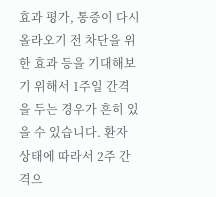효과 평가, 통증이 다시 올라오기 전 차단을 위한 효과 등을 기대해보기 위해서 1주일 간격을 두는 경우가 흔히 있을 수 있습니다. 환자 상태에 따라서 2주 간격으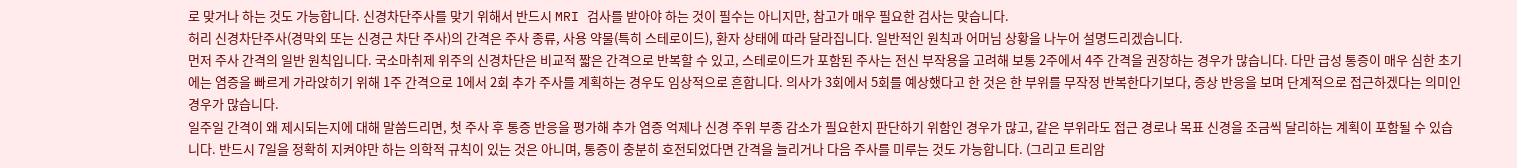로 맞거나 하는 것도 가능합니다. 신경차단주사를 맞기 위해서 반드시 MRI 검사를 받아야 하는 것이 필수는 아니지만, 참고가 매우 필요한 검사는 맞습니다.
허리 신경차단주사(경막외 또는 신경근 차단 주사)의 간격은 주사 종류, 사용 약물(특히 스테로이드), 환자 상태에 따라 달라집니다. 일반적인 원칙과 어머님 상황을 나누어 설명드리겠습니다.
먼저 주사 간격의 일반 원칙입니다. 국소마취제 위주의 신경차단은 비교적 짧은 간격으로 반복할 수 있고, 스테로이드가 포함된 주사는 전신 부작용을 고려해 보통 2주에서 4주 간격을 권장하는 경우가 많습니다. 다만 급성 통증이 매우 심한 초기에는 염증을 빠르게 가라앉히기 위해 1주 간격으로 1에서 2회 추가 주사를 계획하는 경우도 임상적으로 흔합니다. 의사가 3회에서 5회를 예상했다고 한 것은 한 부위를 무작정 반복한다기보다, 증상 반응을 보며 단계적으로 접근하겠다는 의미인 경우가 많습니다.
일주일 간격이 왜 제시되는지에 대해 말씀드리면, 첫 주사 후 통증 반응을 평가해 추가 염증 억제나 신경 주위 부종 감소가 필요한지 판단하기 위함인 경우가 많고, 같은 부위라도 접근 경로나 목표 신경을 조금씩 달리하는 계획이 포함될 수 있습니다. 반드시 7일을 정확히 지켜야만 하는 의학적 규칙이 있는 것은 아니며, 통증이 충분히 호전되었다면 간격을 늘리거나 다음 주사를 미루는 것도 가능합니다. (그리고 트리암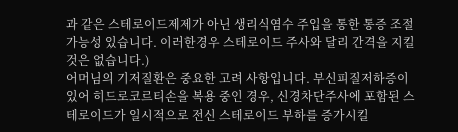과 같은 스테로이드제제가 아닌 생리식염수 주입을 통한 통증 조절 가능성 있습니다. 이러한경우 스테로이드 주사와 달리 간격을 지킬 것은 없습니다.)
어머님의 기저질환은 중요한 고려 사항입니다. 부신피질저하증이 있어 히드로코르티손을 복용 중인 경우, 신경차단주사에 포함된 스테로이드가 일시적으로 전신 스테로이드 부하를 증가시킬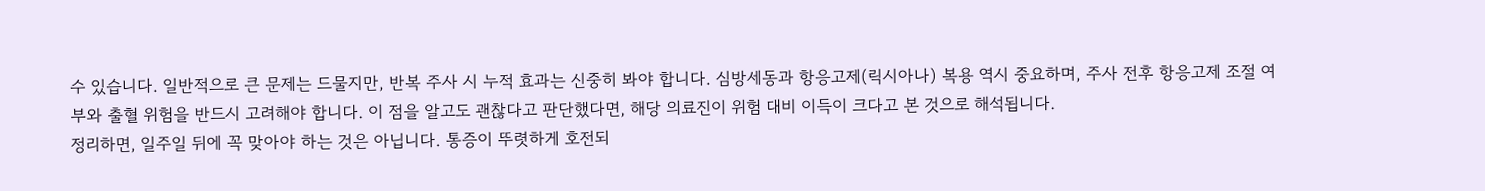수 있습니다. 일반적으로 큰 문제는 드물지만, 반복 주사 시 누적 효과는 신중히 봐야 합니다. 심방세동과 항응고제(릭시아나) 복용 역시 중요하며, 주사 전후 항응고제 조절 여부와 출혈 위험을 반드시 고려해야 합니다. 이 점을 알고도 괜찮다고 판단했다면, 해당 의료진이 위험 대비 이득이 크다고 본 것으로 해석됩니다.
정리하면, 일주일 뒤에 꼭 맞아야 하는 것은 아닙니다. 통증이 뚜렷하게 호전되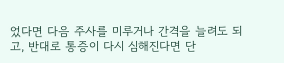었다면 다음 주사를 미루거나 간격을 늘려도 되고, 반대로 통증이 다시 심해진다면 단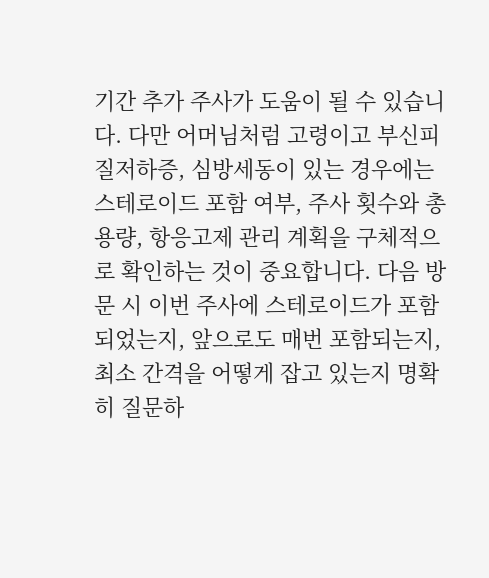기간 추가 주사가 도움이 될 수 있습니다. 다만 어머님처럼 고령이고 부신피질저하증, 심방세동이 있는 경우에는 스테로이드 포함 여부, 주사 횟수와 총 용량, 항응고제 관리 계획을 구체적으로 확인하는 것이 중요합니다. 다음 방문 시 이번 주사에 스테로이드가 포함되었는지, 앞으로도 매번 포함되는지, 최소 간격을 어떻게 잡고 있는지 명확히 질문하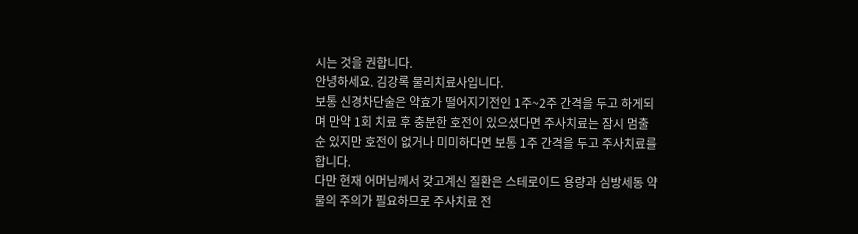시는 것을 권합니다.
안녕하세요. 김강록 물리치료사입니다.
보통 신경차단술은 약효가 떨어지기전인 1주~2주 간격을 두고 하게되며 만약 1회 치료 후 충분한 호전이 있으셨다면 주사치료는 잠시 멈출 순 있지만 호전이 없거나 미미하다면 보통 1주 간격을 두고 주사치료를 합니다.
다만 현재 어머님께서 갖고계신 질환은 스테로이드 용량과 심방세동 약물의 주의가 필요하므로 주사치료 전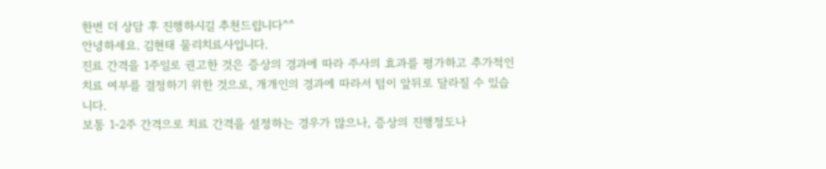한번 더 상담 후 진행하시길 추천드립니다^^
안녕하세요. 김현태 물리치료사입니다.
진료 간격을 1주일로 권고한 것은 증상의 경과에 따라 주사의 효과를 평가하고 추가적인 치료 여부를 결정하기 위한 것으로, 개개인의 경과에 따라서 텀이 앞뒤로 달라질 수 있습니다.
보통 1-2주 간격으로 치료 간격을 설정하는 경우가 많으나, 증상의 진행정도나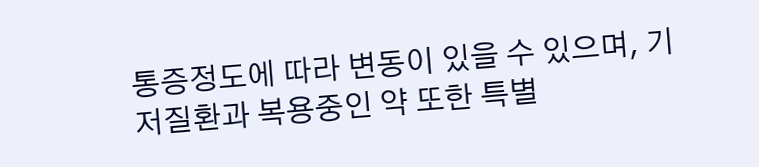통증정도에 따라 변동이 있을 수 있으며, 기저질환과 복용중인 약 또한 특별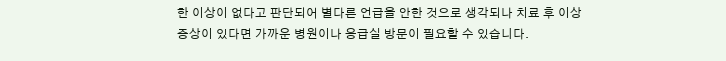한 이상이 없다고 판단되어 별다른 언급을 안한 것으로 생각되나 치료 후 이상증상이 있다면 가까운 병원이나 응급실 방문이 필요할 수 있습니다.